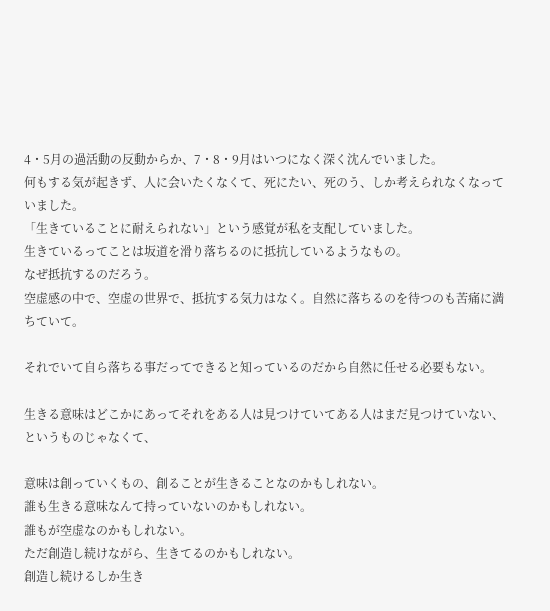4・5月の過活動の反動からか、7・8・9月はいつになく深く沈んでいました。
何もする気が起きず、人に会いたくなくて、死にたい、死のう、しか考えられなくなっていました。
「生きていることに耐えられない」という感覚が私を支配していました。
生きているってことは坂道を滑り落ちるのに抵抗しているようなもの。
なぜ抵抗するのだろう。
空虚感の中で、空虚の世界で、抵抗する気力はなく。自然に落ちるのを待つのも苦痛に満ちていて。

それでいて自ら落ちる事だってできると知っているのだから自然に任せる必要もない。

生きる意味はどこかにあってそれをある人は見つけていてある人はまだ見つけていない、というものじゃなくて、

意味は創っていくもの、創ることが生きることなのかもしれない。
誰も生きる意味なんて持っていないのかもしれない。
誰もが空虚なのかもしれない。
ただ創造し続けながら、生きてるのかもしれない。
創造し続けるしか生き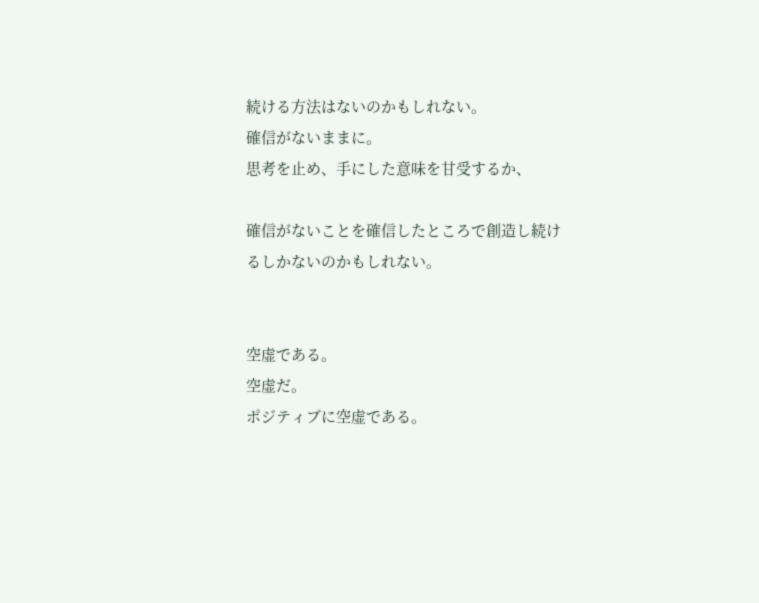続ける方法はないのかもしれない。
確信がないままに。
思考を止め、手にした意味を甘受するか、

確信がないことを確信したところで創造し続けるしかないのかもしれない。


空虚である。
空虚だ。
ポジティブに空虚である。